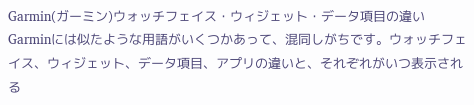Garmin(ガーミン)ウォッチフェイス・ウィジェット・データ項目の違い
Garminには似たような用語がいくつかあって、混同しがちです。ウォッチフェイス、ウィジェット、データ項目、アプリの違いと、それぞれがいつ表示される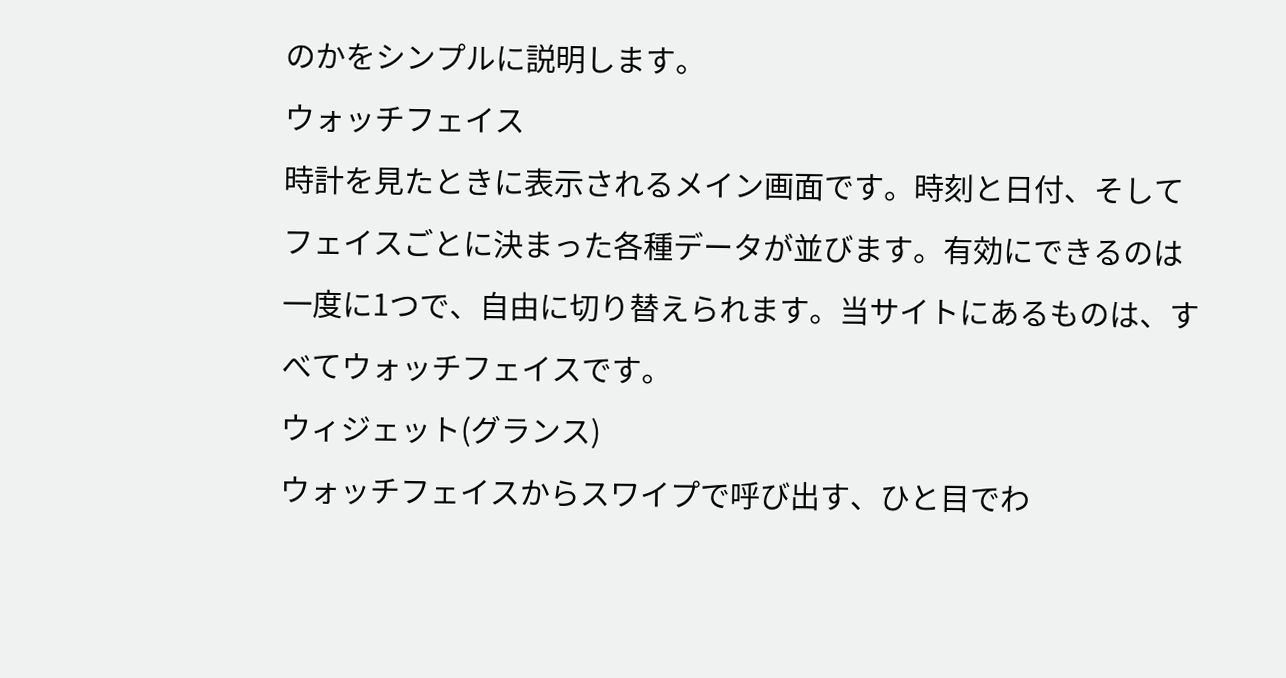のかをシンプルに説明します。
ウォッチフェイス
時計を見たときに表示されるメイン画面です。時刻と日付、そしてフェイスごとに決まった各種データが並びます。有効にできるのは一度に1つで、自由に切り替えられます。当サイトにあるものは、すべてウォッチフェイスです。
ウィジェット(グランス)
ウォッチフェイスからスワイプで呼び出す、ひと目でわ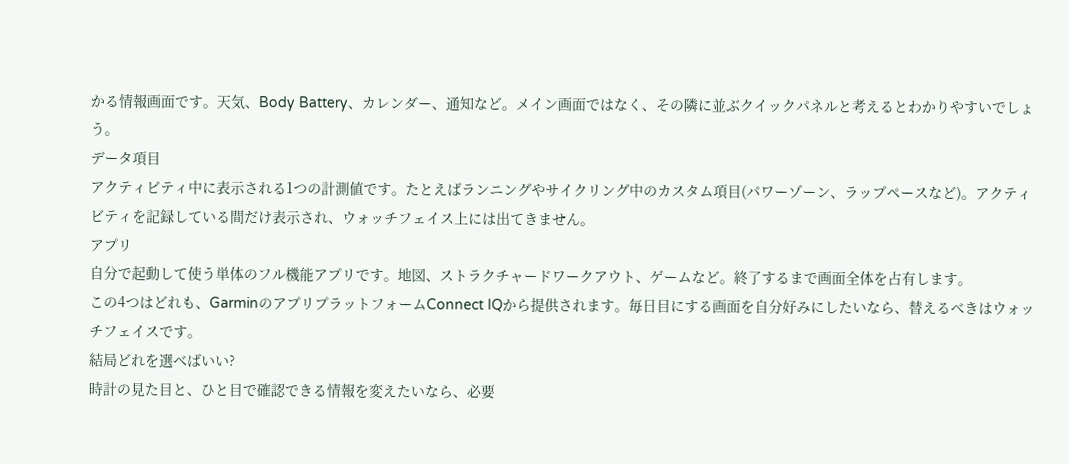かる情報画面です。天気、Body Battery、カレンダー、通知など。メイン画面ではなく、その隣に並ぶクイックパネルと考えるとわかりやすいでしょう。
データ項目
アクティビティ中に表示される1つの計測値です。たとえばランニングやサイクリング中のカスタム項目(パワーゾーン、ラップペースなど)。アクティビティを記録している間だけ表示され、ウォッチフェイス上には出てきません。
アプリ
自分で起動して使う単体のフル機能アプリです。地図、ストラクチャードワークアウト、ゲームなど。終了するまで画面全体を占有します。
この4つはどれも、GarminのアプリプラットフォームConnect IQから提供されます。毎日目にする画面を自分好みにしたいなら、替えるべきはウォッチフェイスです。
結局どれを選べばいい?
時計の見た目と、ひと目で確認できる情報を変えたいなら、必要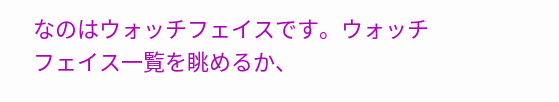なのはウォッチフェイスです。ウォッチフェイス一覧を眺めるか、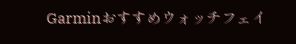Garminおすすめウォッチフェイ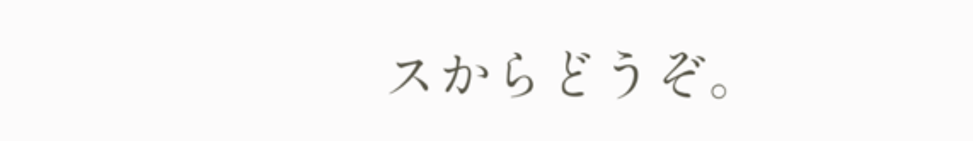スからどうぞ。